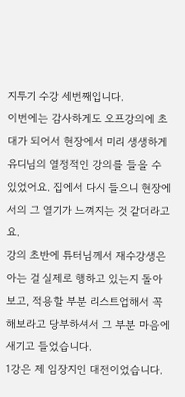지투기 수강 세번째입니다.
이번에는 감사하게도 오프강의에 초대가 되어서 현장에서 미리 생생하게 유디님의 열정적인 강의를 들을 수 있었어요. 집에서 다시 들으니 현장에서의 그 열기가 느껴지는 것 같더라고요.
강의 초반에 튜터님께서 재수강생은 아는 걸 실제로 행하고 있는지 돌아보고, 적용할 부분 리스트업해서 꼭 해보라고 당부하셔서 그 부분 마음에 새기고 들었습니다.
1강은 제 임장지인 대전이었습니다.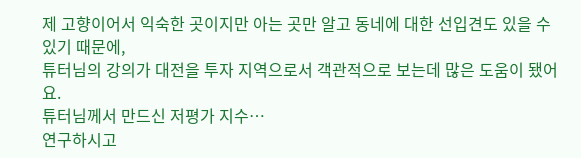제 고향이어서 익숙한 곳이지만 아는 곳만 알고 동네에 대한 선입견도 있을 수 있기 때문에,
튜터님의 강의가 대전을 투자 지역으로서 객관적으로 보는데 많은 도움이 됐어요.
튜터님께서 만드신 저평가 지수…
연구하시고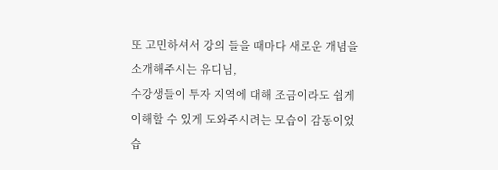또 고민하셔서 강의 들을 때마다 새로운 개념을 소개해주시는 유디님,
수강생들이 투자 지역에 대해 조금이라도 쉽게 이해할 수 있게 도와주시려는 모습이 감동이었습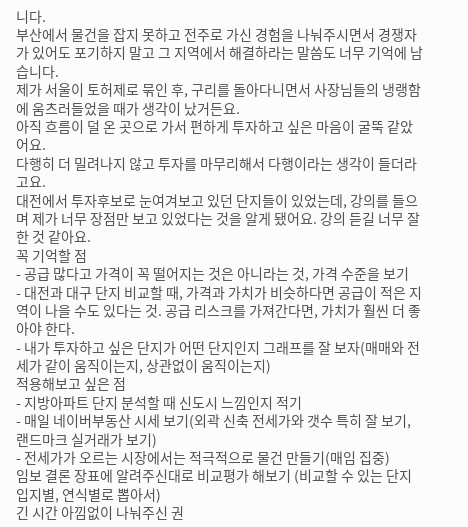니다.
부산에서 물건을 잡지 못하고 전주로 가신 경험을 나눠주시면서 경쟁자가 있어도 포기하지 말고 그 지역에서 해결하라는 말씀도 너무 기억에 남습니다.
제가 서울이 토허제로 묶인 후, 구리를 돌아다니면서 사장님들의 냉랭함에 움츠러들었을 때가 생각이 났거든요.
아직 흐름이 덜 온 곳으로 가서 편하게 투자하고 싶은 마음이 굴뚝 같았어요.
다행히 더 밀려나지 않고 투자를 마무리해서 다행이라는 생각이 들더라고요.
대전에서 투자후보로 눈여겨보고 있던 단지들이 있었는데, 강의를 들으며 제가 너무 장점만 보고 있었다는 것을 알게 됐어요. 강의 듣길 너무 잘한 것 같아요.
꼭 기억할 점
- 공급 많다고 가격이 꼭 떨어지는 것은 아니라는 것, 가격 수준을 보기
- 대전과 대구 단지 비교할 때, 가격과 가치가 비슷하다면 공급이 적은 지역이 나을 수도 있다는 것. 공급 리스크를 가져간다면, 가치가 훨씬 더 좋아야 한다.
- 내가 투자하고 싶은 단지가 어떤 단지인지 그래프를 잘 보자(매매와 전세가 같이 움직이는지, 상관없이 움직이는지)
적용해보고 싶은 점
- 지방아파트 단지 분석할 때 신도시 느낌인지 적기
- 매일 네이버부동산 시세 보기(외곽 신축 전세가와 갯수 특히 잘 보기, 랜드마크 실거래가 보기)
- 전세가가 오르는 시장에서는 적극적으로 물건 만들기(매임 집중)
임보 결론 장표에 알려주신대로 비교평가 해보기 (비교할 수 있는 단지 입지별, 연식별로 뽑아서)
긴 시간 아낌없이 나눠주신 권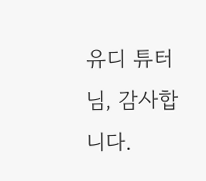유디 튜터님, 감사합니다.